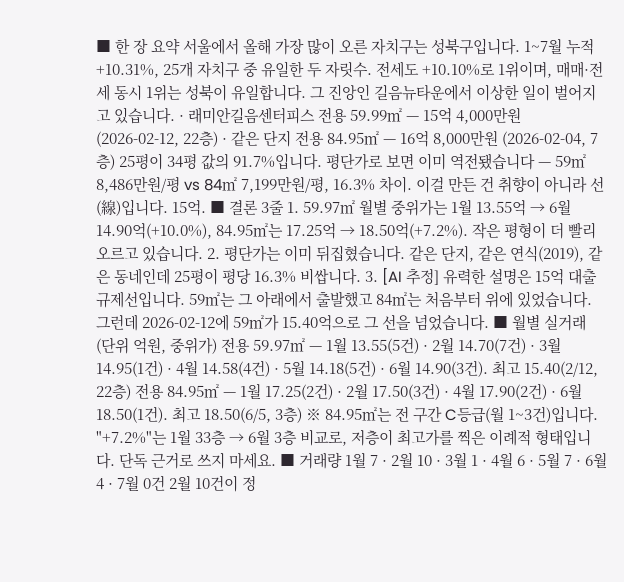■ 한 장 요약 서울에서 올해 가장 많이 오른 자치구는 성북구입니다. 1~7월 누적 +10.31%, 25개 자치구 중 유일한 두 자릿수. 전세도 +10.10%로 1위이며, 매매·전세 동시 1위는 성북이 유일합니다. 그 진앙인 길음뉴타운에서 이상한 일이 벌어지고 있습니다. · 래미안길음센터피스 전용 59.99㎡ — 15억 4,000만원 (2026-02-12, 22층) · 같은 단지 전용 84.95㎡ — 16억 8,000만원 (2026-02-04, 7층) 25평이 34평 값의 91.7%입니다. 평단가로 보면 이미 역전됐습니다 — 59㎡ 8,486만원/평 vs 84㎡ 7,199만원/평, 16.3% 차이. 이걸 만든 건 취향이 아니라 선(線)입니다. 15억. ■ 결론 3줄 1. 59.97㎡ 월별 중위가는 1월 13.55억 → 6월 14.90억(+10.0%), 84.95㎡는 17.25억 → 18.50억(+7.2%). 작은 평형이 더 빨리 오르고 있습니다. 2. 평단가는 이미 뒤집혔습니다. 같은 단지, 같은 연식(2019), 같은 동네인데 25평이 평당 16.3% 비쌉니다. 3. [AI 추정] 유력한 설명은 15억 대출 규제선입니다. 59㎡는 그 아래에서 출발했고 84㎡는 처음부터 위에 있었습니다. 그런데 2026-02-12에 59㎡가 15.40억으로 그 선을 넘었습니다. ■ 월별 실거래 (단위 억원, 중위가) 전용 59.97㎡ — 1월 13.55(5건) · 2월 14.70(7건) · 3월 14.95(1건) · 4월 14.58(4건) · 5월 14.18(5건) · 6월 14.90(3건). 최고 15.40(2/12, 22층) 전용 84.95㎡ — 1월 17.25(2건) · 2월 17.50(3건) · 4월 17.90(2건) · 6월 18.50(1건). 최고 18.50(6/5, 3층) ※ 84.95㎡는 전 구간 C등급(월 1~3건)입니다. "+7.2%"는 1월 33층 → 6월 3층 비교로, 저층이 최고가를 찍은 이례적 형태입니다. 단독 근거로 쓰지 마세요. ■ 거래량 1월 7 · 2월 10 · 3월 1 · 4월 6 · 5월 7 · 6월 4 · 7월 0건 2월 10건이 정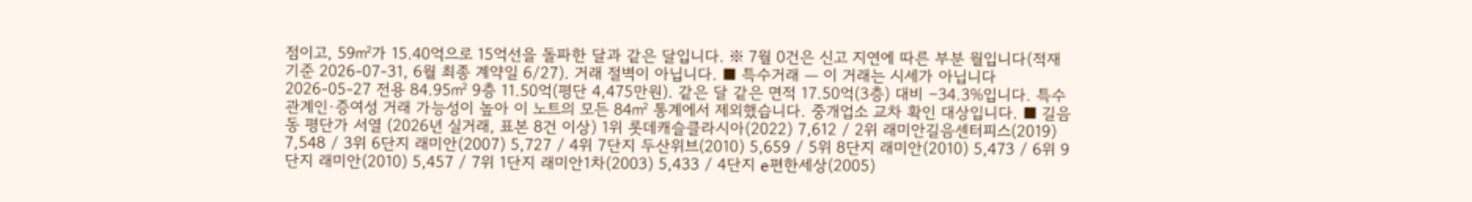점이고, 59㎡가 15.40억으로 15억선을 돌파한 달과 같은 달입니다. ※ 7월 0건은 신고 지연에 따른 부분 월입니다(적재 기준 2026-07-31, 6월 최종 계약일 6/27). 거래 절벽이 아닙니다. ■ 특수거래 — 이 거래는 시세가 아닙니다 2026-05-27 전용 84.95㎡ 9층 11.50억(평단 4,475만원). 같은 달 같은 면적 17.50억(3층) 대비 −34.3%입니다. 특수관계인·증여성 거래 가능성이 높아 이 노트의 모든 84㎡ 통계에서 제외했습니다. 중개업소 교차 확인 대상입니다. ■ 길음동 평단가 서열 (2026년 실거래, 표본 8건 이상) 1위 롯데캐슬클라시아(2022) 7,612 / 2위 래미안길음센터피스(2019) 7,548 / 3위 6단지 래미안(2007) 5,727 / 4위 7단지 두산위브(2010) 5,659 / 5위 8단지 래미안(2010) 5,473 / 6위 9단지 래미안(2010) 5,457 / 7위 1단지 래미안1차(2003) 5,433 / 4단지 e편한세상(2005)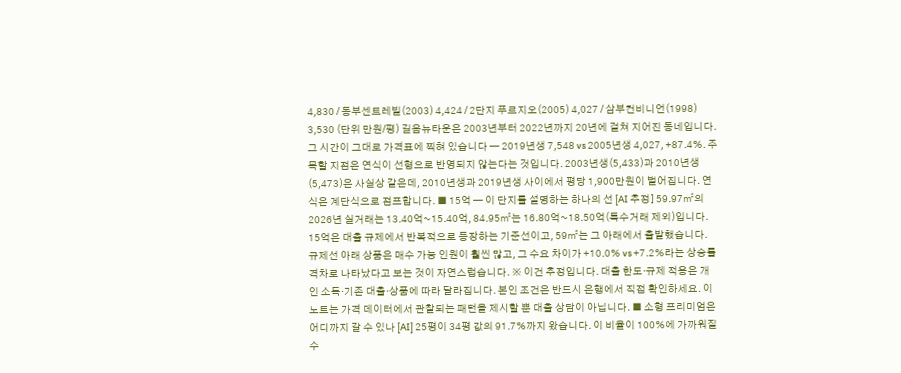4,830 / 동부센트레빌(2003) 4,424 / 2단지 푸르지오(2005) 4,027 / 삼부컨비니언(1998) 3,530 (단위 만원/평) 길음뉴타운은 2003년부터 2022년까지 20년에 걸쳐 지어진 동네입니다. 그 시간이 그대로 가격표에 찍혀 있습니다 — 2019년생 7,548 vs 2005년생 4,027, +87.4%. 주목할 지점은 연식이 선형으로 반영되지 않는다는 것입니다. 2003년생(5,433)과 2010년생(5,473)은 사실상 같은데, 2010년생과 2019년생 사이에서 평당 1,900만원이 벌어집니다. 연식은 계단식으로 점프합니다. ■ 15억 — 이 단지를 설명하는 하나의 선 [AI 추정] 59.97㎡의 2026년 실거래는 13.40억~15.40억, 84.95㎡는 16.80억~18.50억(특수거래 제외)입니다. 15억은 대출 규제에서 반복적으로 등장하는 기준선이고, 59㎡는 그 아래에서 출발했습니다. 규제선 아래 상품은 매수 가능 인원이 훨씬 많고, 그 수요 차이가 +10.0% vs +7.2%라는 상승률 격차로 나타났다고 보는 것이 자연스럽습니다. ※ 이건 추정입니다. 대출 한도·규제 적용은 개인 소득·기존 대출·상품에 따라 달라집니다. 본인 조건은 반드시 은행에서 직접 확인하세요. 이 노트는 가격 데이터에서 관찰되는 패턴을 제시할 뿐 대출 상담이 아닙니다. ■ 소형 프리미엄은 어디까지 갈 수 있나 [AI] 25평이 34평 값의 91.7%까지 왔습니다. 이 비율이 100%에 가까워질수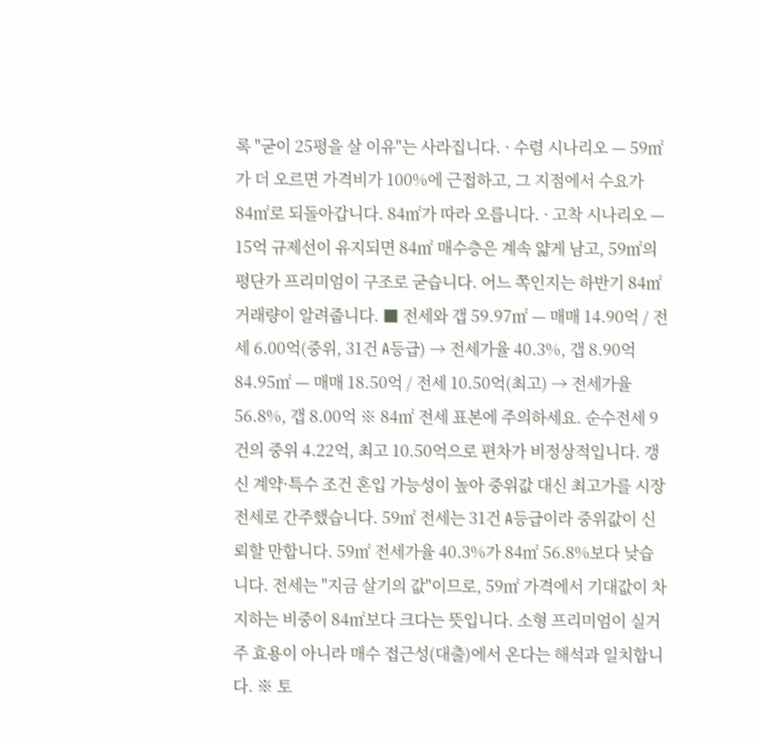록 "굳이 25평을 살 이유"는 사라집니다. · 수렴 시나리오 — 59㎡가 더 오르면 가격비가 100%에 근접하고, 그 지점에서 수요가 84㎡로 되돌아갑니다. 84㎡가 따라 오릅니다. · 고착 시나리오 — 15억 규제선이 유지되면 84㎡ 매수층은 계속 얇게 남고, 59㎡의 평단가 프리미엄이 구조로 굳습니다. 어느 쪽인지는 하반기 84㎡ 거래량이 알려줍니다. ■ 전세와 갭 59.97㎡ — 매매 14.90억 / 전세 6.00억(중위, 31건 A등급) → 전세가율 40.3%, 갭 8.90억 84.95㎡ — 매매 18.50억 / 전세 10.50억(최고) → 전세가율 56.8%, 갭 8.00억 ※ 84㎡ 전세 표본에 주의하세요. 순수전세 9건의 중위 4.22억, 최고 10.50억으로 편차가 비정상적입니다. 갱신 계약·특수 조건 혼입 가능성이 높아 중위값 대신 최고가를 시장 전세로 간주했습니다. 59㎡ 전세는 31건 A등급이라 중위값이 신뢰할 만합니다. 59㎡ 전세가율 40.3%가 84㎡ 56.8%보다 낮습니다. 전세는 "지금 살기의 값"이므로, 59㎡ 가격에서 기대값이 차지하는 비중이 84㎡보다 크다는 뜻입니다. 소형 프리미엄이 실거주 효용이 아니라 매수 접근성(대출)에서 온다는 해석과 일치합니다. ※ 토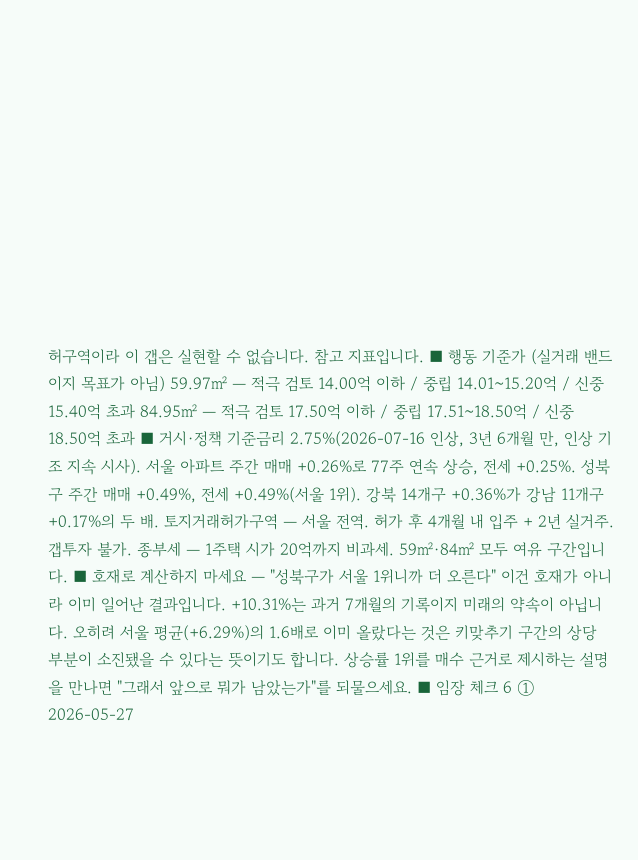허구역이라 이 갭은 실현할 수 없습니다. 참고 지표입니다. ■ 행동 기준가 (실거래 밴드이지 목표가 아님) 59.97㎡ — 적극 검토 14.00억 이하 / 중립 14.01~15.20억 / 신중 15.40억 초과 84.95㎡ — 적극 검토 17.50억 이하 / 중립 17.51~18.50억 / 신중 18.50억 초과 ■ 거시·정책 기준금리 2.75%(2026-07-16 인상, 3년 6개월 만, 인상 기조 지속 시사). 서울 아파트 주간 매매 +0.26%로 77주 연속 상승, 전세 +0.25%. 성북구 주간 매매 +0.49%, 전세 +0.49%(서울 1위). 강북 14개구 +0.36%가 강남 11개구 +0.17%의 두 배. 토지거래허가구역 — 서울 전역. 허가 후 4개월 내 입주 + 2년 실거주. 갭투자 불가. 종부세 — 1주택 시가 20억까지 비과세. 59㎡·84㎡ 모두 여유 구간입니다. ■ 호재로 계산하지 마세요 — "성북구가 서울 1위니까 더 오른다" 이건 호재가 아니라 이미 일어난 결과입니다. +10.31%는 과거 7개월의 기록이지 미래의 약속이 아닙니다. 오히려 서울 평균(+6.29%)의 1.6배로 이미 올랐다는 것은 키맞추기 구간의 상당 부분이 소진됐을 수 있다는 뜻이기도 합니다. 상승률 1위를 매수 근거로 제시하는 설명을 만나면 "그래서 앞으로 뭐가 남았는가"를 되물으세요. ■ 임장 체크 6 ① 2026-05-27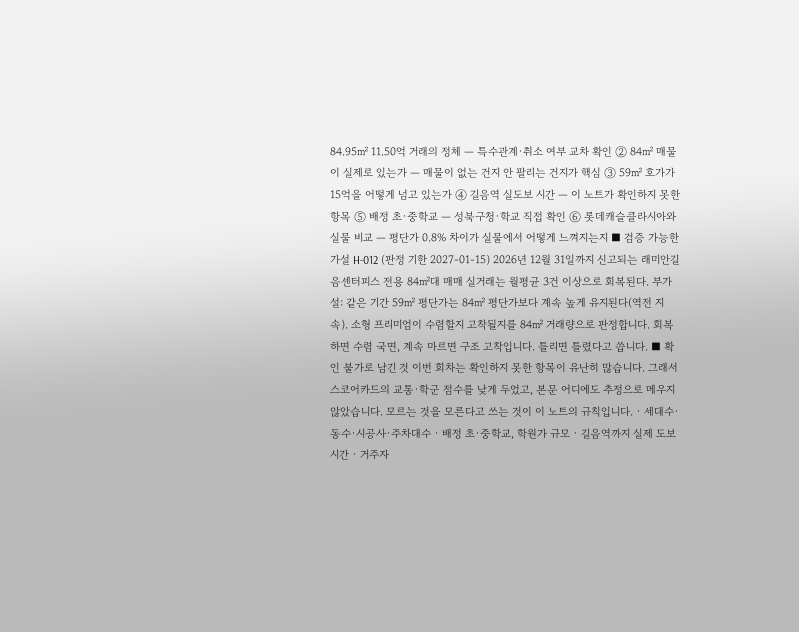84.95㎡ 11.50억 거래의 정체 — 특수관계·취소 여부 교차 확인 ② 84㎡ 매물이 실제로 있는가 — 매물이 없는 건지 안 팔리는 건지가 핵심 ③ 59㎡ 호가가 15억을 어떻게 넘고 있는가 ④ 길음역 실도보 시간 — 이 노트가 확인하지 못한 항목 ⑤ 배정 초·중학교 — 성북구청·학교 직접 확인 ⑥ 롯데캐슬클라시아와 실물 비교 — 평단가 0.8% 차이가 실물에서 어떻게 느껴지는지 ■ 검증 가능한 가설 H-012 (판정 기한 2027-01-15) 2026년 12월 31일까지 신고되는 래미안길음센터피스 전용 84㎡대 매매 실거래는 월평균 3건 이상으로 회복된다. 부가설: 같은 기간 59㎡ 평단가는 84㎡ 평단가보다 계속 높게 유지된다(역전 지속). 소형 프리미엄이 수렴할지 고착될지를 84㎡ 거래량으로 판정합니다. 회복하면 수렴 국면, 계속 마르면 구조 고착입니다. 틀리면 틀렸다고 씁니다. ■ 확인 불가로 남긴 것 이번 회차는 확인하지 못한 항목이 유난히 많습니다. 그래서 스코어카드의 교통·학군 점수를 낮게 두었고, 본문 어디에도 추정으로 메우지 않았습니다. 모르는 것을 모른다고 쓰는 것이 이 노트의 규칙입니다. · 세대수·동수·시공사·주차대수 · 배정 초·중학교, 학원가 규모 · 길음역까지 실제 도보 시간 · 거주자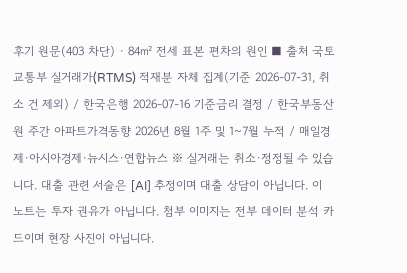후기 원문(403 차단) · 84㎡ 전세 표본 편차의 원인 ■ 출처 국토교통부 실거래가(RTMS) 적재분 자체 집계(기준 2026-07-31, 취소 건 제외) / 한국은행 2026-07-16 기준금리 결정 / 한국부동산원 주간 아파트가격동향 2026년 8월 1주 및 1~7월 누적 / 매일경제·아시아경제·뉴시스·연합뉴스 ※ 실거래는 취소·정정될 수 있습니다. 대출 관련 서술은 [AI] 추정이며 대출 상담이 아닙니다. 이 노트는 투자 권유가 아닙니다. 첨부 이미지는 전부 데이터 분석 카드이며 현장 사진이 아닙니다.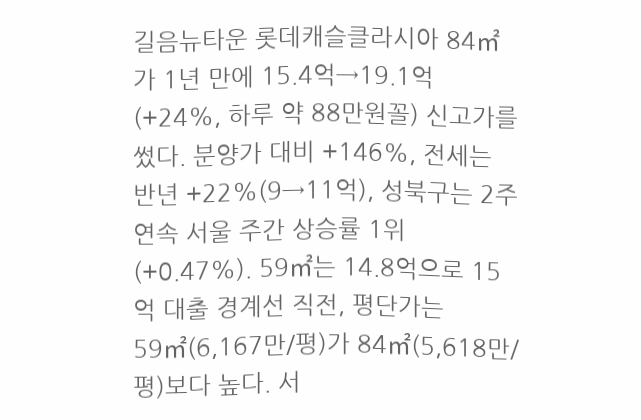길음뉴타운 롯데캐슬클라시아 84㎡가 1년 만에 15.4억→19.1억(+24%, 하루 약 88만원꼴) 신고가를 썼다. 분양가 대비 +146%, 전세는 반년 +22%(9→11억), 성북구는 2주 연속 서울 주간 상승률 1위(+0.47%). 59㎡는 14.8억으로 15억 대출 경계선 직전, 평단가는 59㎡(6,167만/평)가 84㎡(5,618만/평)보다 높다. 서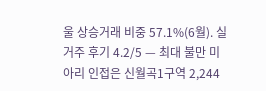울 상승거래 비중 57.1%(6월). 실거주 후기 4.2/5 — 최대 불만 미아리 인접은 신월곡1구역 2,244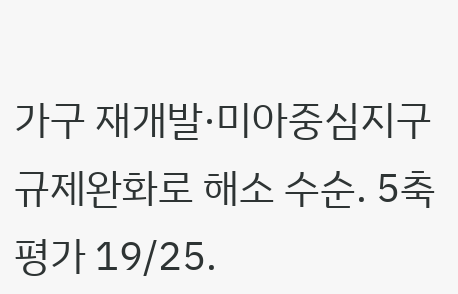가구 재개발·미아중심지구 규제완화로 해소 수순. 5축 평가 19/25.